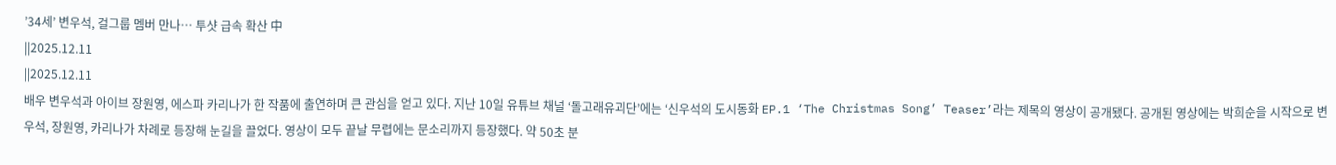’34세’ 변우석, 걸그룹 멤버 만나… 투샷 급속 확산 中
||2025.12.11
||2025.12.11
배우 변우석과 아이브 장원영, 에스파 카리나가 한 작품에 출연하며 큰 관심을 얻고 있다. 지난 10일 유튜브 채널 ‘돌고래유괴단’에는 ‘신우석의 도시동화 EP.1 ‘The Christmas Song’ Teaser’라는 제목의 영상이 공개됐다. 공개된 영상에는 박희순을 시작으로 변우석, 장원영, 카리나가 차례로 등장해 눈길을 끌었다. 영상이 모두 끝날 무렵에는 문소리까지 등장했다. 약 50초 분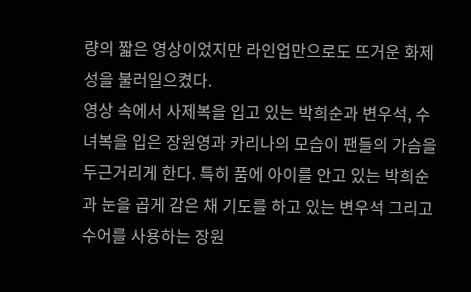량의 짧은 영상이었지만 라인업만으로도 뜨거운 화제성을 불러일으켰다.
영상 속에서 사제복을 입고 있는 박희순과 변우석, 수녀복을 입은 장원영과 카리나의 모습이 팬들의 가슴을 두근거리게 한다. 특히 품에 아이를 안고 있는 박희순과 눈을 곱게 감은 채 기도를 하고 있는 변우석 그리고 수어를 사용하는 장원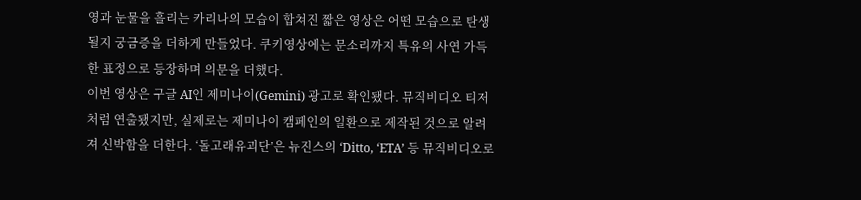영과 눈물을 흘리는 카리나의 모습이 합쳐진 짧은 영상은 어떤 모습으로 탄생될지 궁금증을 더하게 만들었다. 쿠키영상에는 문소리까지 특유의 사연 가득한 표정으로 등장하며 의문을 더했다.
이번 영상은 구글 AI인 제미나이(Gemini) 광고로 확인됐다. 뮤직비디오 티저처럼 연출됐지만, 실제로는 제미나이 캠페인의 일환으로 제작된 것으로 알려져 신박함을 더한다. ‘돌고래유괴단’은 뉴진스의 ‘Ditto, ‘ETA’ 등 뮤직비디오로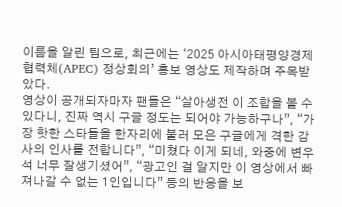이름을 알린 팀으로, 최근에는 ‘2025 아시아태평양경제협력체(APEC) 정상회의’ 홍보 영상도 제작하며 주목받았다.
영상이 공개되자마자 팬들은 “살아생전 이 조합을 볼 수 있다니, 진짜 역시 구글 정도는 되어야 가능하구나”, “가장 핫한 스타들을 한자리에 불러 모은 구글에게 격한 감사의 인사를 전합니다”, “미쳤다 이게 되네, 와중에 변우석 너무 잘생기셨어”, “광고인 걸 알지만 이 영상에서 빠져나갈 수 없는 1인입니다” 등의 반응을 보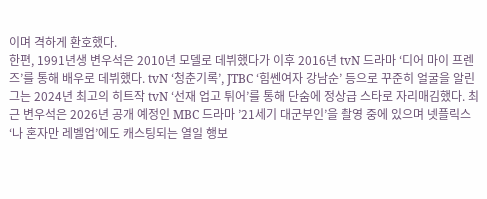이며 격하게 환호했다.
한편, 1991년생 변우석은 2010년 모델로 데뷔했다가 이후 2016년 tvN 드라마 ‘디어 마이 프렌즈’를 통해 배우로 데뷔했다. tvN ‘청춘기록’, JTBC ‘힘쎈여자 강남순’ 등으로 꾸준히 얼굴을 알린 그는 2024년 최고의 히트작 tvN ‘선재 업고 튀어’를 통해 단숨에 정상급 스타로 자리매김했다. 최근 변우석은 2026년 공개 예정인 MBC 드라마 ’21세기 대군부인’을 촬영 중에 있으며 넷플릭스 ‘나 혼자만 레벨업’에도 캐스팅되는 열일 행보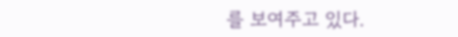를 보여주고 있다.